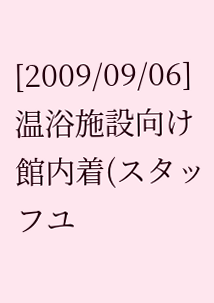[2009/09/06] 温浴施設向け館内着(スタッフユ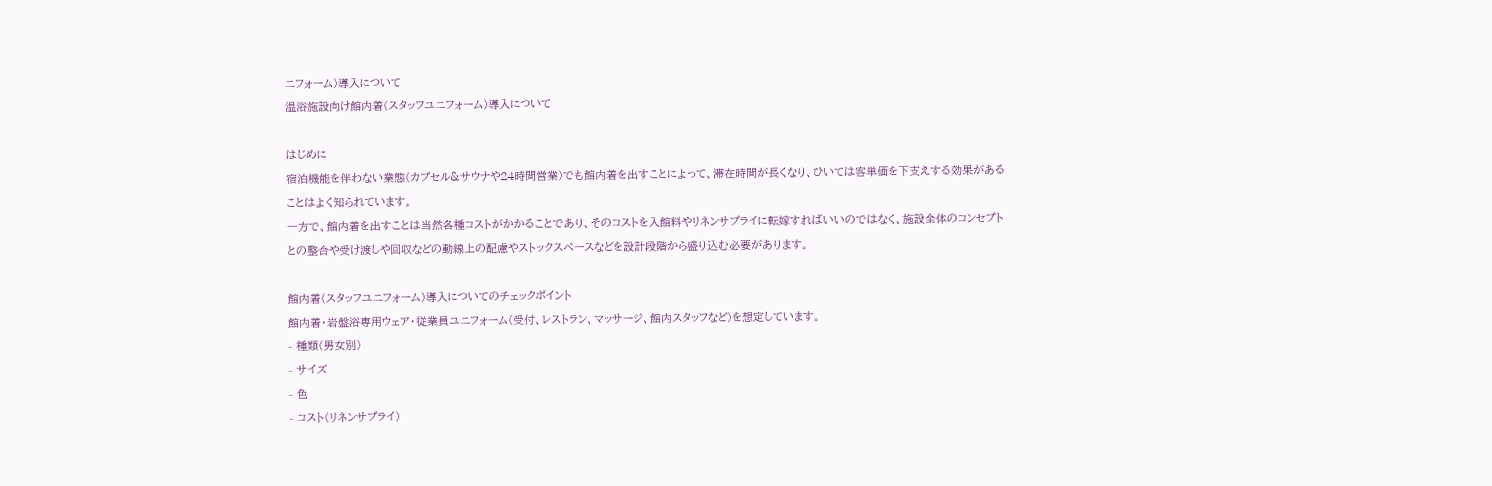ニフォーム)導入について
温浴施設向け館内着(スタッフユニフォーム)導入について

はじめに
宿泊機能を伴わない業態(カプセル&サウナや24時間営業)でも館内着を出すことによって、滞在時間が長くなり、ひいては客単価を下支えする効果があることはよく知られています。
一方で、館内着を出すことは当然各種コストがかかることであり、そのコストを入館料やリネンサプライに転嫁すればいいのではなく、施設全体のコンセプトとの整合や受け渡しや回収などの動線上の配慮やストックスペースなどを設計段階から盛り込む必要があります。

館内着(スタッフユニフォーム)導入についてのチェックポイント
館内着・岩盤浴専用ウェア・従業員ユニフォーム(受付、レストラン、マッサージ、館内スタッフなど)を想定しています。
- 種類(男女別)
- サイズ
- 色
- コスト(リネンサプライ)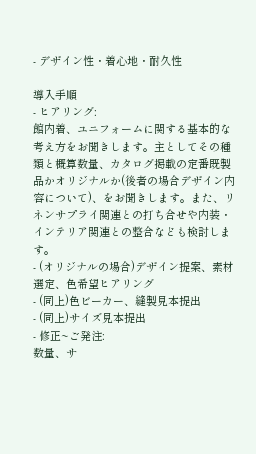- デザイン性・着心地・耐久性

導入手順
- ヒアリング:
館内着、ユニフォームに関する基本的な考え方をお聞きします。主としてその種類と概算数量、カタログ掲載の定番既製品かオリジナルか(後者の場合デザイン内容について)、をお聞きします。また、リネンサプライ関連との打ち合せや内装・インテリア関連との整合なども検討します。
- (オリジナルの場合)デザイン提案、素材選定、色希望ヒアリング
- (同上)色ビーカー、縫製見本提出
- (同上)サイズ見本提出
- 修正~ご発注:
数量、サ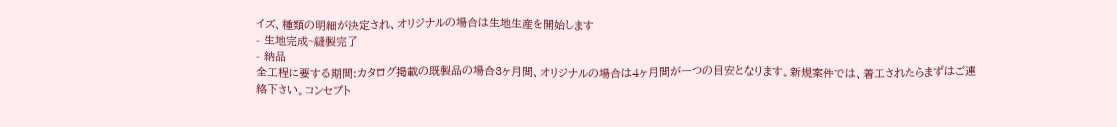イズ、種類の明細が決定され、オリジナルの場合は生地生産を開始します
- 生地完成~縫製完了
- 納品
全工程に要する期間:カタログ掲載の既製品の場合3ヶ月間、オリジナルの場合は4ヶ月間が一つの目安となります。新規案件では、着工されたらまずはご連絡下さい。コンセプト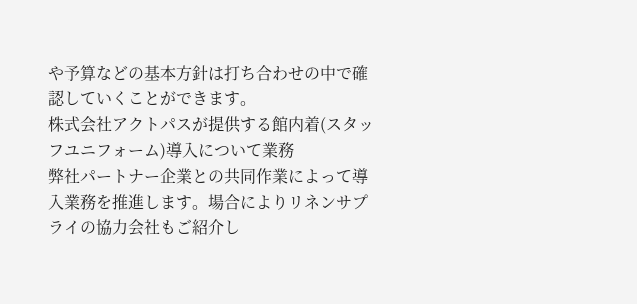や予算などの基本方針は打ち合わせの中で確認していくことができます。
株式会社アクトパスが提供する館内着(スタッフユニフォーム)導入について業務
弊社パートナー企業との共同作業によって導入業務を推進します。場合によりリネンサプライの協力会社もご紹介し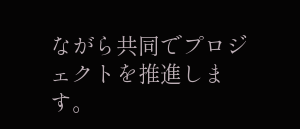ながら共同でプロジェクトを推進します。